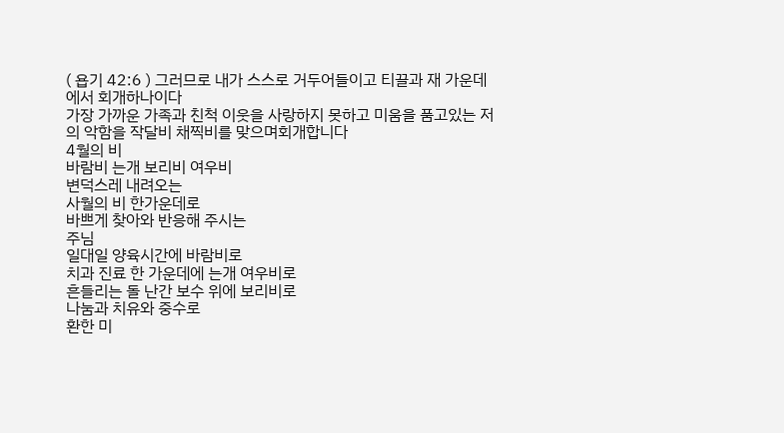( 욥기 42:6 ) 그러므로 내가 스스로 거두어들이고 티끌과 재 가운데에서 회개하나이다
가장 가까운 가족과 친척 이웃을 사랑하지 못하고 미움을 품고있는 저의 악함을 작달비 채찍비를 맞으며회개합니다
4월의 비
바람비 는개 보리비 여우비
변덕스레 내려오는
사월의 비 한가운데로
바쁘게 찾아와 반응해 주시는
주님
일대일 양육시간에 바람비로
치과 진료 한 가운데에 는개 여우비로
흔들리는 돌 난간 보수 위에 보리비로
나눔과 치유와 중수로
환한 미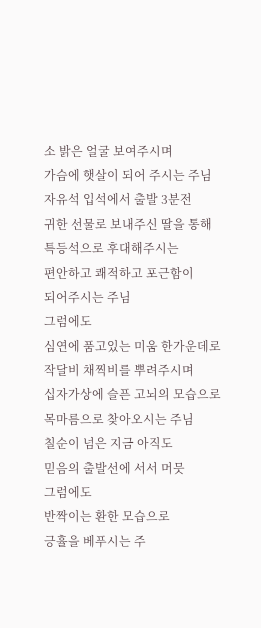소 밝은 얼굴 보여주시며
가슴에 햇살이 되어 주시는 주님
자유석 입석에서 출발 3분전
귀한 선물로 보내주신 딸을 통해
특등석으로 후대해주시는
편안하고 쾌적하고 포근함이
되어주시는 주님
그럼에도
심연에 품고있는 미움 한가운데로
작달비 채찍비를 뿌려주시며
십자가상에 슬픈 고뇌의 모습으로
목마름으로 찾아오시는 주님
칠순이 넘은 지금 아직도
믿음의 출발선에 서서 머믓
그럼에도
반짝이는 환한 모습으로
긍휼을 베푸시는 주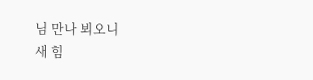님 만나 뵈오니
새 힘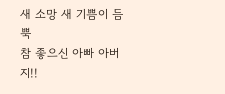새 소망 새 기쁨이 듬뿍
참 좋으신 아빠 아버지!!